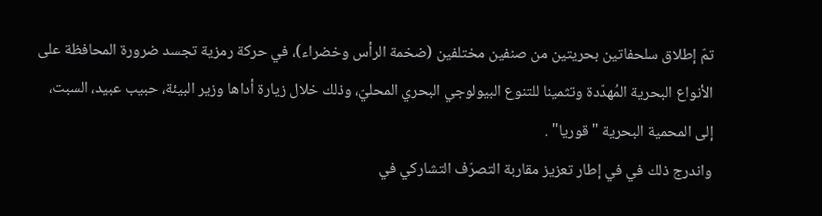تمّ إطلاق سلحفاتين بحريتين من صنفين مختلفين (ضخمة الرأس وخضراء)، في حركة رمزية تجسد ضرورة المحافظة على الأنواع البحرية المُهدّدة وتثمينا للتنوع البيولوجي البحري المحليّ، وذلك خلال زيارة أداها وزير البيئة، حبيب عبيد، السبت، إلى المحمية البحرية "قوريا" .
واندرج ذلك في في إطار تعزيز مقاربة التصرّف التشاركي في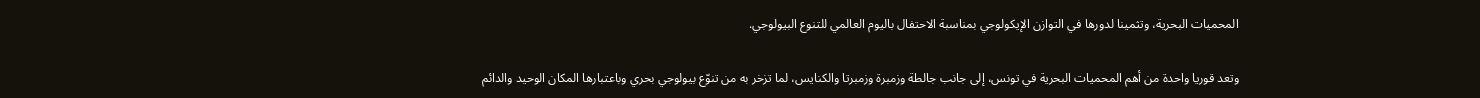المحميات البحرية، وتثمينا لدورها في التوازن الإيكولوجي بمناسبة الاحتفال باليوم العالمي للتنوع البيولوجي.

وتعد قوريا واحدة من أهم المحميات البحرية في تونس، إلى جانب جالطة وزمبرة وزمبرتا والكنايس، لما تزخر به من تنوّع بيولوجي بحري وباعتبارها المكان الوحيد والدائم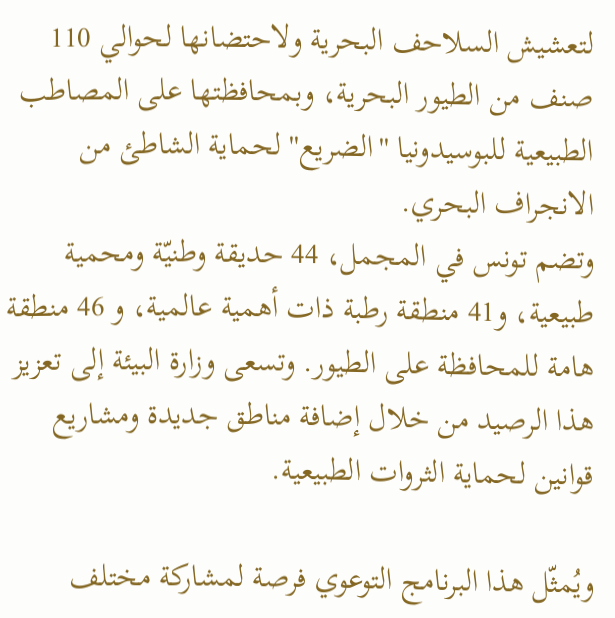لتعشيش السلاحف البحرية ولاحتضانها لحوالي 110 صنف من الطيور البحرية، وبمحافظتها على المصاطب الطبيعية للبوسيدونيا ''الضريع'' لحماية الشاطئ من الانجراف البحري.
وتضم تونس في المجمل، 44 حديقة وطنيّة ومحمية طبيعية، و41 منطقة رطبة ذات أهمية عالمية، و 46 منطقة هامة للمحافظة على الطيور. وتسعى وزارة البيئة إلى تعزيز هذا الرصيد من خلال إضافة مناطق جديدة ومشاريع قوانين لحماية الثروات الطبيعية.

ويُمثّل هذا البرنامج التوعوي فرصة لمشاركة مختلف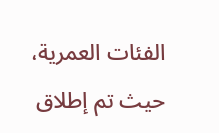الفئات العمرية، حيث تم إطلاق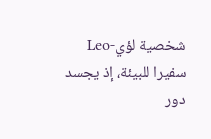شخصية لؤي-Leo سفيرا للبيئة، إذ يجسد دور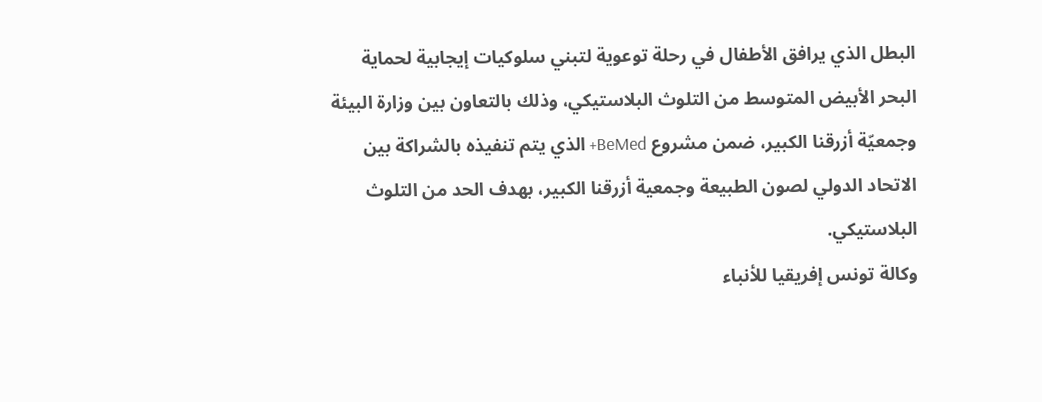البطل الذي يرافق الأطفال في رحلة توعوية لتبني سلوكيات إيجابية لحماية البحر الأبيض المتوسط من التلوث البلاستيكي، وذلك بالتعاون بين وزارة البيئة وجمعيّة أزرقنا الكبير، ضمن مشروع BeMed+ الذي يتم تنفيذه بالشراكة بين الاتحاد الدولي لصون الطبيعة وجمعية أزرقنا الكبير، بهدف الحد من التلوث البلاستيكي.
وكالة تونس إفريقيا للأنباء